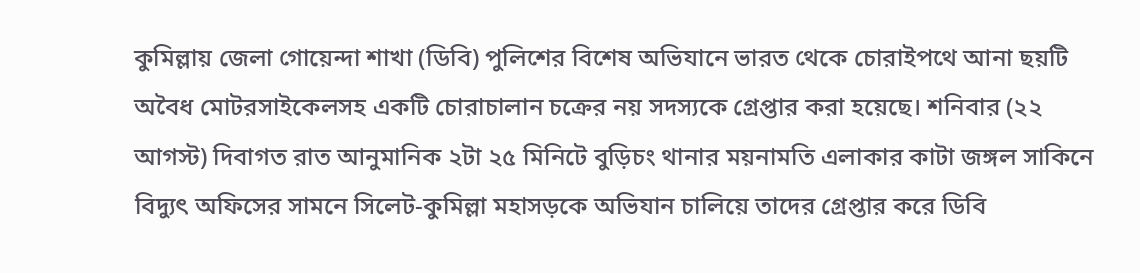কুমিল্লায় জেলা গোয়েন্দা শাখা (ডিবি) পুলিশের বিশেষ অভিযানে ভারত থেকে চোরাইপথে আনা ছয়টি অবৈধ মোটরসাইকেলসহ একটি চোরাচালান চক্রের নয় সদস্যকে গ্রেপ্তার করা হয়েছে। শনিবার (২২ আগস্ট) দিবাগত রাত আনুমানিক ২টা ২৫ মিনিটে বুড়িচং থানার ময়নামতি এলাকার কাটা জঙ্গল সাকিনে বিদ্যুৎ অফিসের সামনে সিলেট-কুমিল্লা মহাসড়কে অভিযান চালিয়ে তাদের গ্রেপ্তার করে ডিবি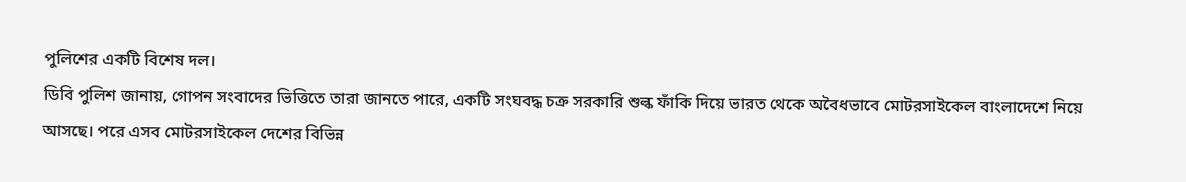পুলিশের একটি বিশেষ দল।
ডিবি পুলিশ জানায়, গোপন সংবাদের ভিত্তিতে তারা জানতে পারে, একটি সংঘবদ্ধ চক্র সরকারি শুল্ক ফাঁকি দিয়ে ভারত থেকে অবৈধভাবে মোটরসাইকেল বাংলাদেশে নিয়ে আসছে। পরে এসব মোটরসাইকেল দেশের বিভিন্ন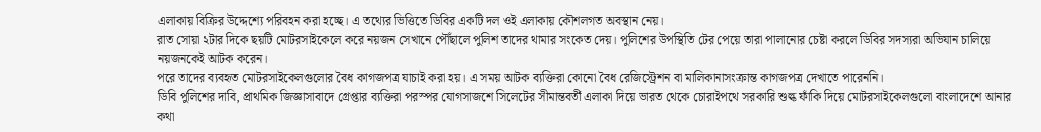এলাকায় বিক্রির উদ্দেশ্যে পরিবহন করা হচ্ছে। এ তথ্যের ভিত্তিতে ডিবির একটি দল ওই এলাকায় কৌশলগত অবস্থান নেয়।
রাত সোয়া ২টার দিকে ছয়টি মোটরসাইকেলে করে নয়জন সেখানে পৌঁছালে পুলিশ তাদের থামার সংকেত দেয়। পুলিশের উপস্থিতি টের পেয়ে তারা পালানোর চেষ্টা করলে ডিবির সদস্যরা অভিযান চালিয়ে নয়জনকেই আটক করেন।
পরে তাদের ব্যবহৃত মোটরসাইকেলগুলোর বৈধ কাগজপত্র যাচাই করা হয়। এ সময় আটক ব্যক্তিরা কোনো বৈধ রেজিস্ট্রেশন বা মালিকানাসংক্রান্ত কাগজপত্র দেখাতে পারেননি।
ডিবি পুলিশের দাবি, প্রাথমিক জিজ্ঞাসাবাদে গ্রেপ্তার ব্যক্তিরা পরস্পর যোগসাজশে সিলেটের সীমান্তবর্তী এলাকা দিয়ে ভারত থেকে চোরাইপথে সরকারি শুল্ক ফাঁকি দিয়ে মোটরসাইকেলগুলো বাংলাদেশে আনার কথা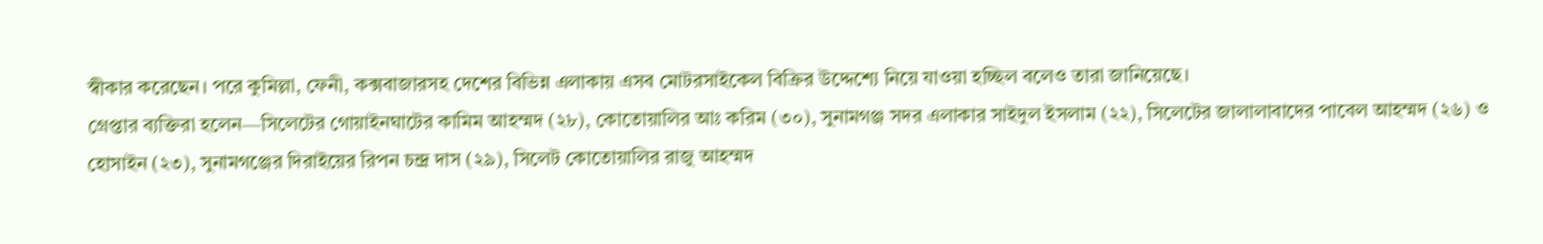স্বীকার করেছেন। পরে কুমিল্লা, ফেনী, কক্সবাজারসহ দেশের বিভিন্ন এলাকায় এসব মোটরসাইকেল বিক্রির উদ্দেশ্যে নিয়ে যাওয়া হচ্ছিল বলেও তারা জানিয়েছে।
গ্রেপ্তার ব্যক্তিরা হলেন—সিলেটের গোয়াইনঘাটের কামিম আহম্মদ (২৮), কোতোয়ালির আঃ করিম (৩০), সুনামগঞ্জ সদর এলাকার সাইদুল ইসলাম (২২), সিলেটের জালালাবাদের পাবেল আহম্মদ (২৬) ও হোসাইন (২৩), সুনামগঞ্জের দিরাইয়ের রিপন চন্দ্র দাস (২৯), সিলেট কোতোয়ালির রাজু আহম্মদ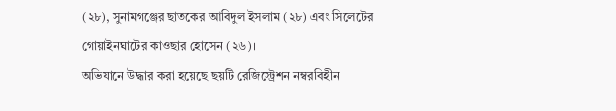(২৮), সুনামগঞ্জের ছাতকের আবিদুল ইসলাম (২৮) এবং সিলেটের গোয়াইনঘাটের কাওছার হোসেন (২৬)।
অভিযানে উদ্ধার করা হয়েছে ছয়টি রেজিস্ট্রেশন নম্বরবিহীন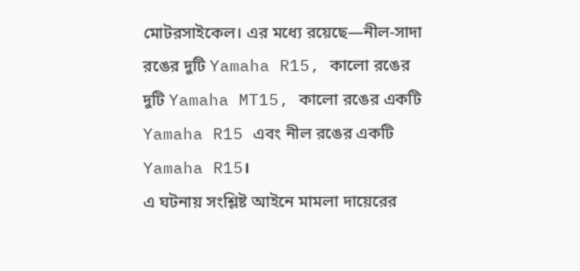মোটরসাইকেল। এর মধ্যে রয়েছে—নীল-সাদা রঙের দুটি Yamaha R15, কালো রঙের দুটি Yamaha MT15, কালো রঙের একটি Yamaha R15 এবং নীল রঙের একটি Yamaha R15।
এ ঘটনায় সংশ্লিষ্ট আইনে মামলা দায়েরের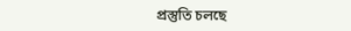প্রস্তুতি চলছে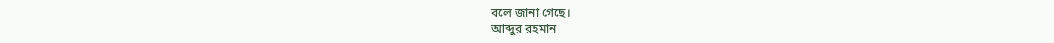বলে জানা গেছে।
আব্দুর রহমান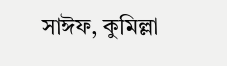সাঈফ, কুমিল্লা